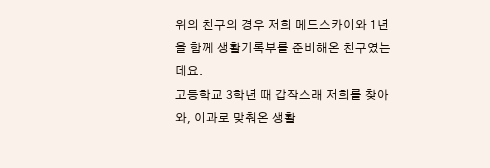위의 친구의 경우 저희 메드스카이와 1년을 함께 생활기록부를 준비해온 친구였는데요.
고등학교 3학년 때 갑작스래 저희를 찾아와, 이과로 맞춰온 생활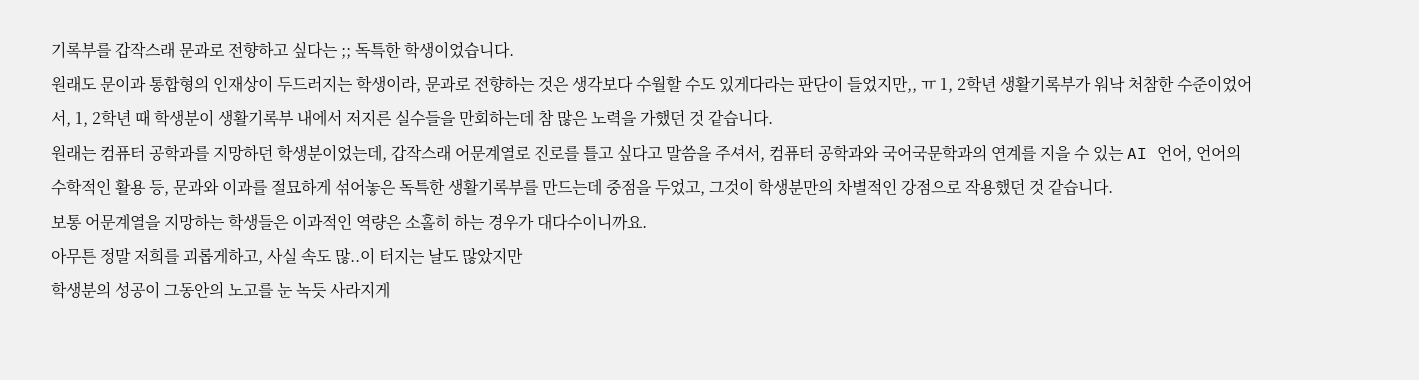기록부를 갑작스래 문과로 전향하고 싶다는 ;; 독특한 학생이었습니다.
원래도 문이과 통합형의 인재상이 두드러지는 학생이라, 문과로 전향하는 것은 생각보다 수월할 수도 있게다라는 판단이 들었지만,, ㅠ 1, 2학년 생활기록부가 워낙 처참한 수준이었어서, 1, 2학년 때 학생분이 생활기록부 내에서 저지른 실수들을 만회하는데 참 많은 노력을 가했던 것 같습니다.
원래는 컴퓨터 공학과를 지망하던 학생분이었는데, 갑작스래 어문계열로 진로를 틀고 싶다고 말씀을 주셔서, 컴퓨터 공학과와 국어국문학과의 연계를 지을 수 있는 AI 언어, 언어의 수학적인 활용 등, 문과와 이과를 절묘하게 섞어놓은 독특한 생활기록부를 만드는데 중점을 두었고, 그것이 학생분만의 차별적인 강점으로 작용했던 것 같습니다.
보통 어문계열을 지망하는 학생들은 이과적인 역량은 소홀히 하는 경우가 대다수이니까요.
아무튼 정말 저희를 괴롭게하고, 사실 속도 많..이 터지는 날도 많았지만
학생분의 성공이 그동안의 노고를 눈 녹듯 사라지게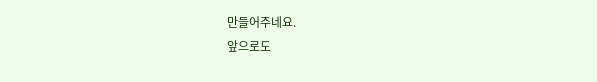만들어주네요.
앞으로도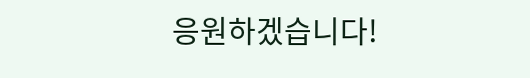응원하겠습니다!